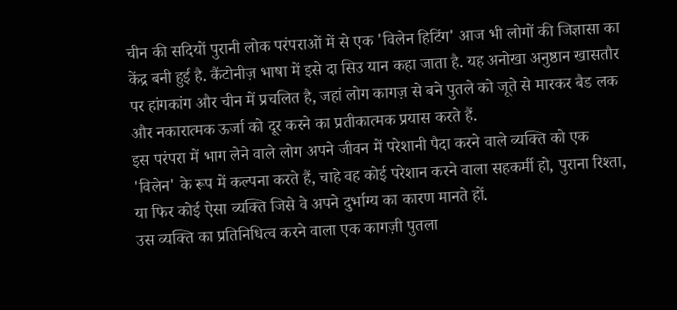चीन की सदियों पुरानी लोक परंपराओं में से एक 'विलेन हिटिंग' आज भी लोगों की जिज्ञासा का केंद्र बनी हुई है. कैंटोनीज़ भाषा में इसे दा सिउ यान कहा जाता है. यह अनोखा अनुष्ठान खासतौर पर हांगकांग और चीन में प्रचलित है, जहां लोग कागज़ से बने पुतले को जूते से मारकर बैड लक और नकारात्मक ऊर्जा को दूर करने का प्रतीकात्मक प्रयास करते हैं.
इस परंपरा में भाग लेने वाले लोग अपने जीवन में परेशानी पैदा करने वाले व्यक्ति को एक 'विलेन' के रूप में कल्पना करते हैं, चाहे वह कोई परेशान करने वाला सहकर्मी हो, पुराना रिश्ता, या फिर कोई ऐसा व्यक्ति जिसे वे अपने दुर्भाग्य का कारण मानते हों.
उस व्यक्ति का प्रतिनिधित्व करने वाला एक कागज़ी पुतला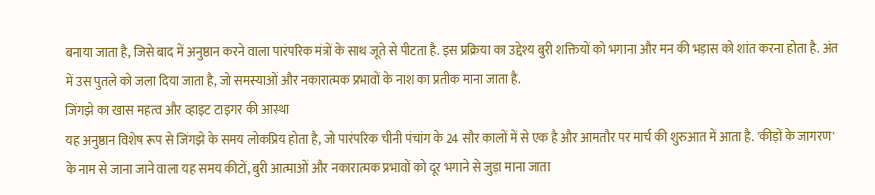बनाया जाता है, जिसे बाद में अनुष्ठान करने वाला पारंपरिक मंत्रों के साथ जूते से पीटता है. इस प्रक्रिया का उद्देश्य बुरी शक्तियों को भगाना और मन की भड़ास को शांत करना होता है. अंत में उस पुतले को जला दिया जाता है, जो समस्याओं और नकारात्मक प्रभावों के नाश का प्रतीक माना जाता है.
जिंगझे का खास महत्व और व्हाइट टाइगर की आस्था
यह अनुष्ठान विशेष रूप से जिंगझे के समय लोकप्रिय होता है, जो पारंपरिक चीनी पंचांग के 24 सौर कालों में से एक है और आमतौर पर मार्च की शुरुआत में आता है. 'कीड़ों के जागरण' के नाम से जाना जाने वाला यह समय कीटों, बुरी आत्माओं और नकारात्मक प्रभावों को दूर भगाने से जुड़ा माना जाता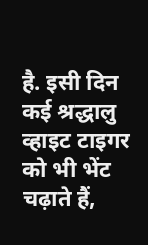है. इसी दिन कई श्रद्धालु व्हाइट टाइगर को भी भेंट चढ़ाते हैं,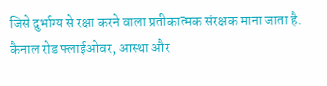जिसे दुर्भाग्य से रक्षा करने वाला प्रतीकात्मक संरक्षक माना जाता है.
कैनाल रोड फ्लाईओवर, आस्था और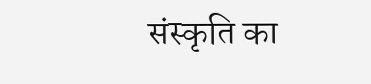संस्कृति का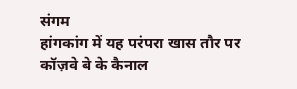संगम
हांगकांग में यह परंपरा खास तौर पर कॉज़वे बे के कैनाल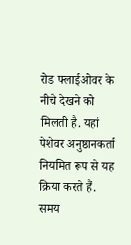रोड फ्लाईओवर के नीचे देखने को मिलती है. यहां पेशेवर अनुष्ठानकर्ता नियमित रूप से यह क्रिया करते हैं. समय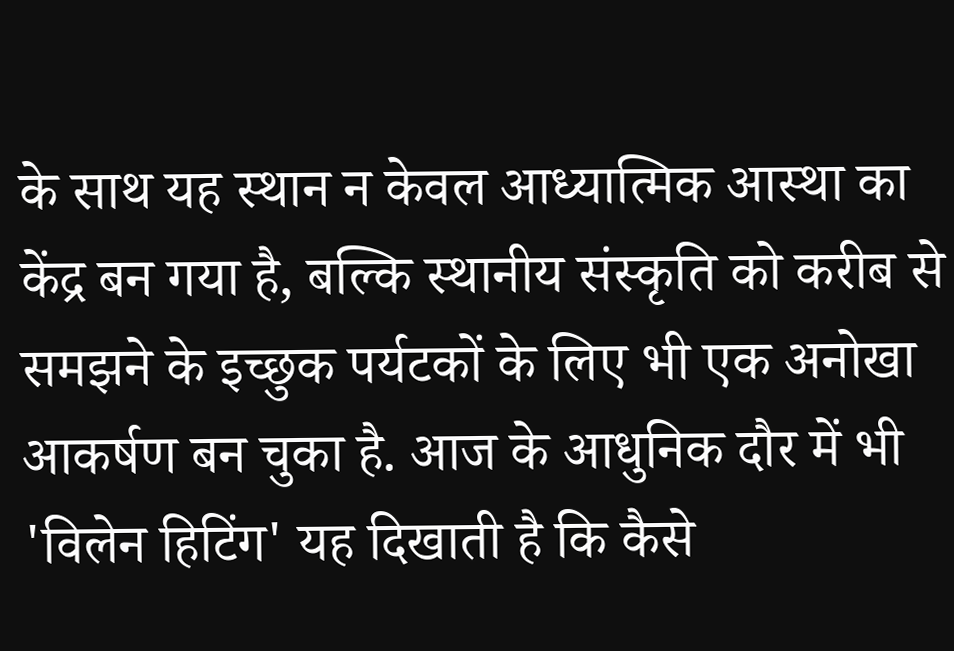के साथ यह स्थान न केवल आध्यात्मिक आस्था का केंद्र बन गया है, बल्कि स्थानीय संस्कृति को करीब से समझने के इच्छुक पर्यटकों के लिए भी एक अनोखा आकर्षण बन चुका है. आज के आधुनिक दौर में भी 'विलेन हिटिंग' यह दिखाती है कि कैसे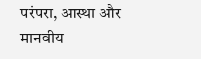परंपरा, आस्था और मानवीय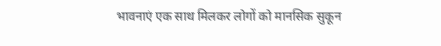भावनाएं एक साथ मिलकर लोगों को मानसिक सुकून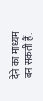देने का माध्यम बन सकती हैं.